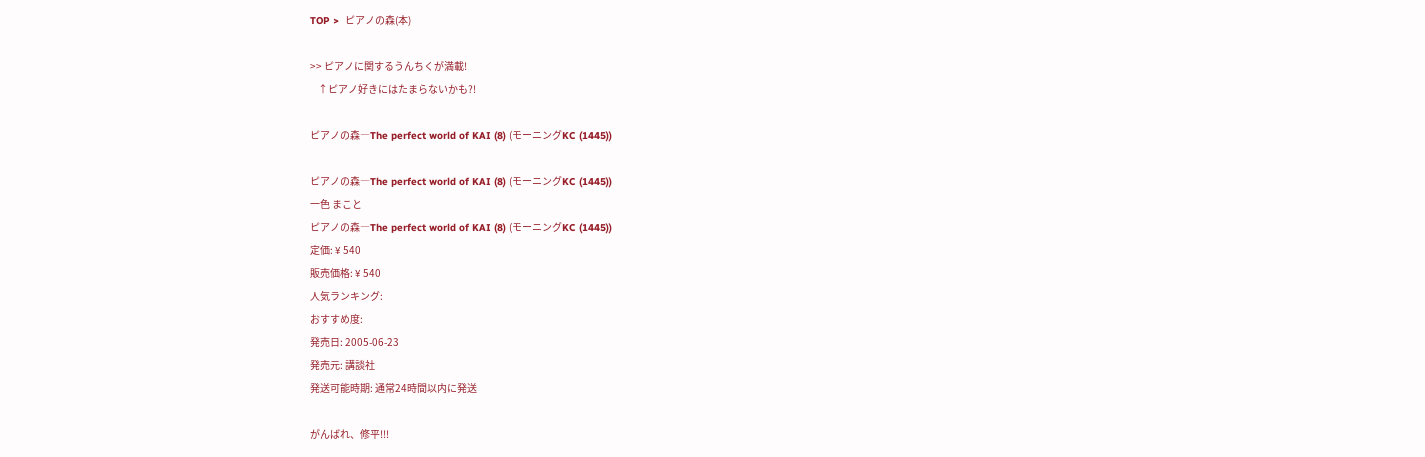TOP >  ピアノの森(本)

>> ピアノに関するうんちくが満載!
    ↑ピアノ好きにはたまらないかも?!

ピアノの森―The perfect world of KAI (8) (モーニングKC (1445))

ピアノの森―The perfect world of KAI (8) (モーニングKC (1445))
一色 まこと
ピアノの森―The perfect world of KAI (8) (モーニングKC (1445))
定価: ¥ 540
販売価格: ¥ 540
人気ランキング:
おすすめ度:
発売日: 2005-06-23
発売元: 講談社
発送可能時期: 通常24時間以内に発送

がんばれ、修平!!!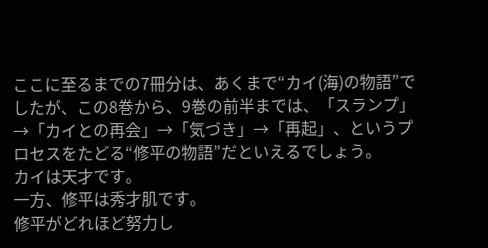ここに至るまでの7冊分は、あくまで“カイ(海)の物語”でしたが、この8巻から、9巻の前半までは、「スランプ」→「カイとの再会」→「気づき」→「再起」、というプロセスをたどる“修平の物語”だといえるでしょう。
カイは天才です。
一方、修平は秀才肌です。
修平がどれほど努力し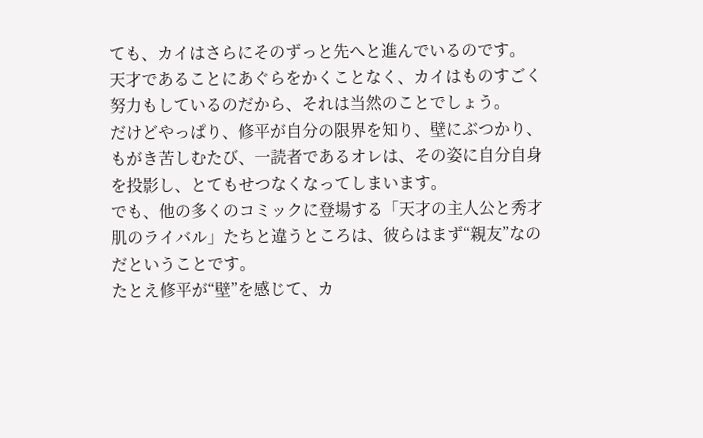ても、カイはさらにそのずっと先へと進んでいるのです。
天才であることにあぐらをかくことなく、カイはものすごく努力もしているのだから、それは当然のことでしょう。
だけどやっぱり、修平が自分の限界を知り、壁にぶつかり、もがき苦しむたび、一読者であるオレは、その姿に自分自身を投影し、とてもせつなくなってしまいます。
でも、他の多くのコミックに登場する「天才の主人公と秀才肌のライバル」たちと違うところは、彼らはまず“親友”なのだということです。
たとえ修平が“壁”を感じて、カ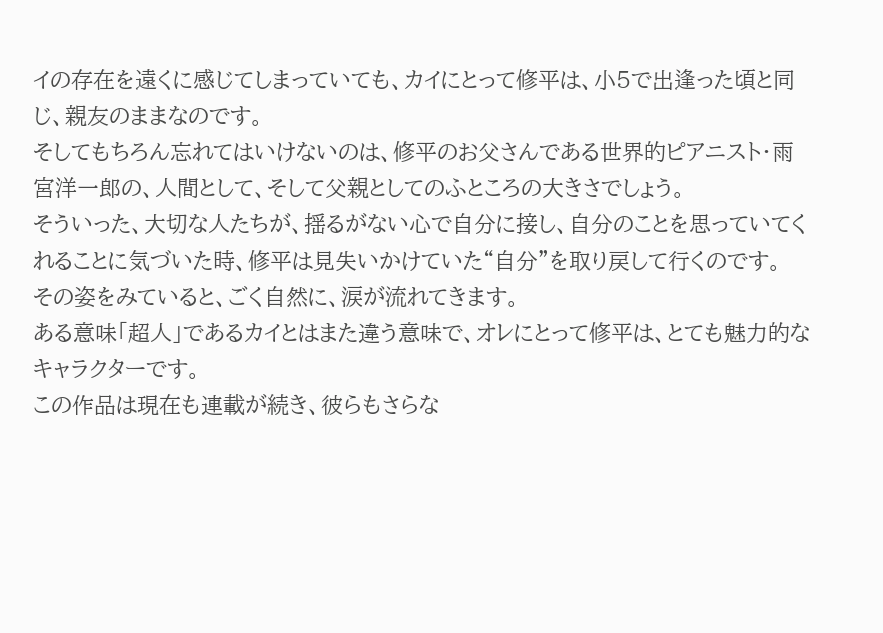イの存在を遠くに感じてしまっていても、カイにとって修平は、小5で出逢った頃と同じ、親友のままなのです。
そしてもちろん忘れてはいけないのは、修平のお父さんである世界的ピアニスト・雨宮洋一郎の、人間として、そして父親としてのふところの大きさでしょう。
そういった、大切な人たちが、揺るがない心で自分に接し、自分のことを思っていてくれることに気づいた時、修平は見失いかけていた“自分”を取り戻して行くのです。
その姿をみていると、ごく自然に、涙が流れてきます。
ある意味「超人」であるカイとはまた違う意味で、オレにとって修平は、とても魅力的なキャラクターです。
この作品は現在も連載が続き、彼らもさらな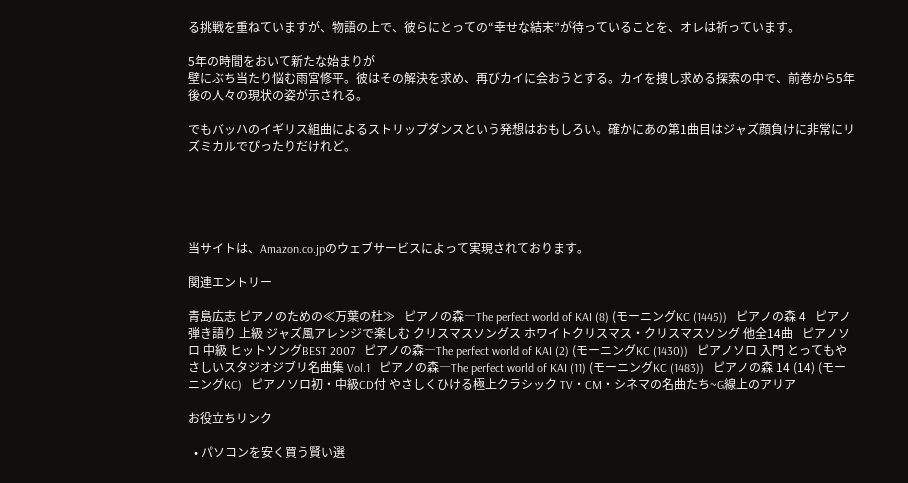る挑戦を重ねていますが、物語の上で、彼らにとっての“幸せな結末”が待っていることを、オレは祈っています。

5年の時間をおいて新たな始まりが
壁にぶち当たり悩む雨宮修平。彼はその解決を求め、再びカイに会おうとする。カイを捜し求める探索の中で、前巻から5年後の人々の現状の姿が示される。

でもバッハのイギリス組曲によるストリップダンスという発想はおもしろい。確かにあの第1曲目はジャズ顔負けに非常にリズミカルでぴったりだけれど。





当サイトは、Amazon.co.jpのウェブサービスによって実現されております。

関連エントリー

青島広志 ピアノのための≪万葉の杜≫   ピアノの森―The perfect world of KAI (8) (モーニングKC (1445))   ピアノの森 4   ピアノ弾き語り 上級 ジャズ風アレンジで楽しむ クリスマスソングス ホワイトクリスマス・クリスマスソング 他全14曲   ピアノソロ 中級 ヒットソングBEST 2007   ピアノの森―The perfect world of KAI (2) (モーニングKC (1430))   ピアノソロ 入門 とってもやさしいスタジオジブリ名曲集 Vol.1   ピアノの森―The perfect world of KAI (11) (モーニングKC (1483))   ピアノの森 14 (14) (モーニングKC)   ピアノソロ初・中級CD付 やさしくひける極上クラシック TV・CM・シネマの名曲たち~G線上のアリア

お役立ちリンク

  • パソコンを安く買う賢い選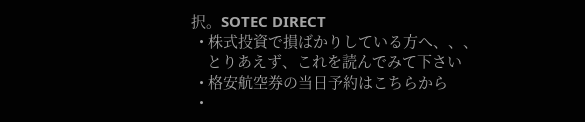択。SOTEC DIRECT
  • 株式投資で損ばかりしている方へ、、、
    とりあえず、これを読んでみて下さい
  • 格安航空券の当日予約はこちらから
  •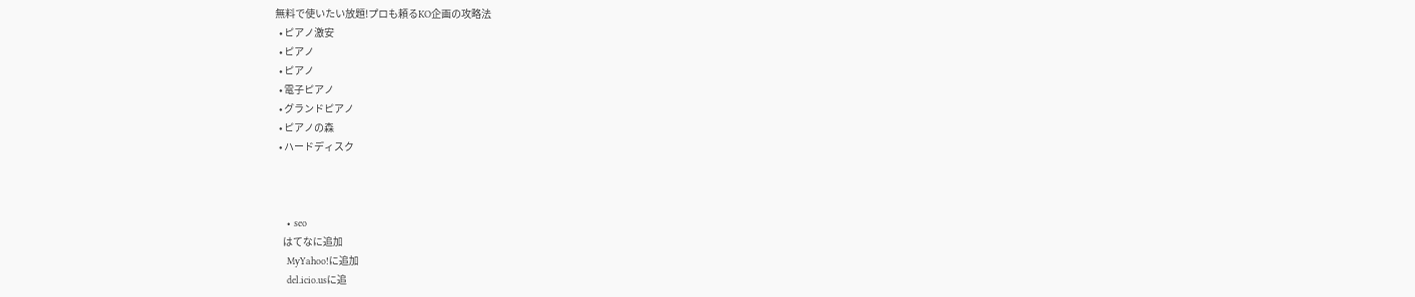無料で使いたい放題!プロも頼るKO企画の攻略法
  • ピアノ激安
  • ピアノ
  • ピアノ
  • 電子ピアノ
  • グランドピアノ
  • ピアノの森
  • ハードディスク



    • seo
    はてなに追加
    MyYahoo!に追加
    del.icio.usに追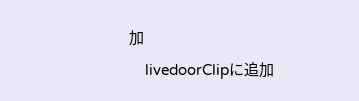加
    livedoorClipに追加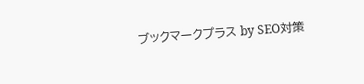ブックマークプラス by SEO対策